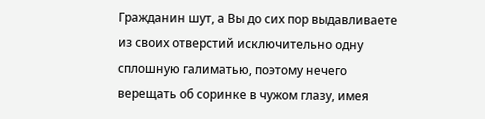Гражданин шут, а Вы до сих пор выдавливаете из своих отверстий исключительно одну сплошную галиматью, поэтому нечего верещать об соринке в чужом глазу, имея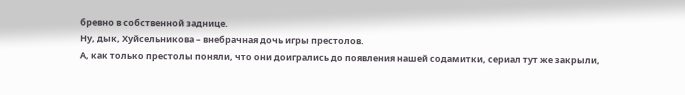бревно в собственной заднице.
Ну, дык, Хуйсельникова – внебрачная дочь игры престолов.
А, как только престолы поняли, что они доигрались до появления нашей содамитки, сериал тут же закрыли,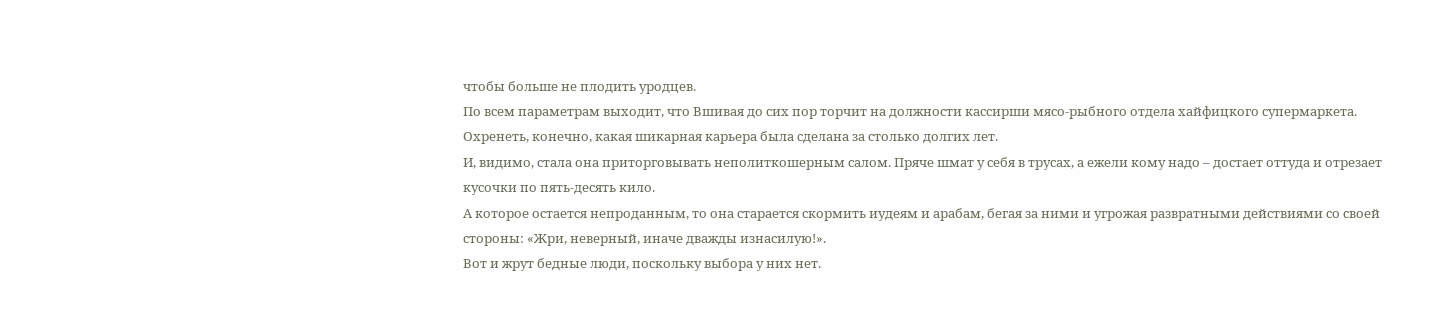чтобы больше не плодить уродцев.
По всем параметрам выходит, что Вшивая до сих пор торчит на должности кассирши мясо-рыбного отдела хайфицкого супермаркета.
Охренеть, конечно, какая шикарная карьера была сделана за столько долгих лет.
И, видимо, стала она приторговывать неполиткошерным салом. Пряче шмат у себя в трусах, а ежели кому надо – достает оттуда и отрезает кусочки по пять-десять кило.
А которое остается непроданным, то она старается скормить иудеям и арабам, бегая за ними и угрожая развратными действиями со своей стороны: «Жри, неверный, иначе дважды изнасилую!».
Вот и жрут бедные люди, поскольку выбора у них нет.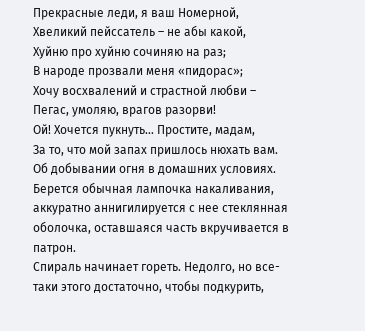Прекрасные леди, я ваш Номерной,
Хвеликий пейссатель – не абы какой,
Хуйню про хуйню сочиняю на раз;
В народе прозвали меня «пидорас»;
Хочу восхвалений и страстной любви –
Пегас, умоляю, врагов разорви!
Ой! Хочется пукнуть… Простите, мадам,
За то, что мой запах пришлось нюхать вам.
Об добывании огня в домашних условиях.
Берется обычная лампочка накаливания, аккуратно аннигилируется с нее стеклянная оболочка, оставшаяся часть вкручивается в патрон.
Спираль начинает гореть. Недолго, но все-таки этого достаточно, чтобы подкурить,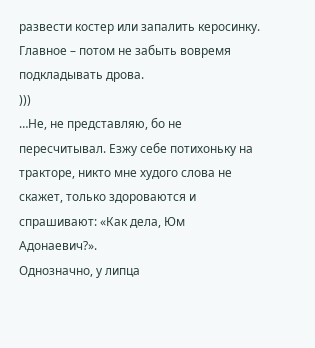развести костер или запалить керосинку.
Главное – потом не забыть вовремя подкладывать дрова.
)))
…Не, не представляю, бо не пересчитывал. Езжу себе потихоньку на тракторе, никто мне худого слова не скажет, только здороваются и спрашивают: «Как дела, Юм Адонаевич?».
Однозначно, у липца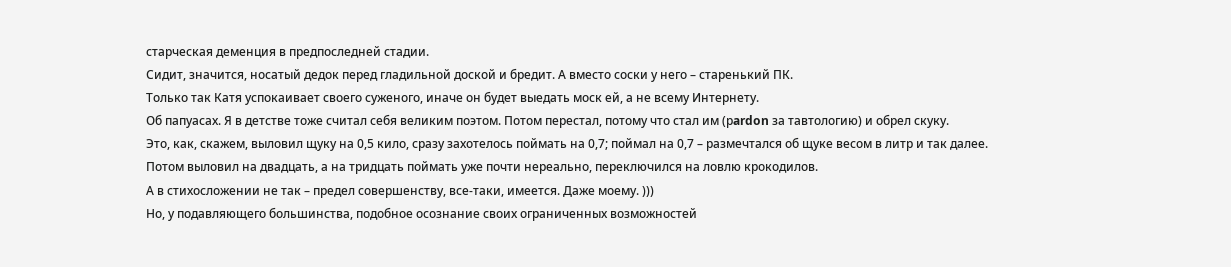старческая деменция в предпоследней стадии.
Сидит, значится, носатый дедок перед гладильной доской и бредит. А вместо соски у него – старенький ПК.
Только так Катя успокаивает своего суженого, иначе он будет выедать моск ей, а не всему Интернету.
Об папуасах. Я в детстве тоже считал себя великим поэтом. Потом перестал, потому что стал им (рardon за тавтологию) и обрел скуку.
Это, как, скажем, выловил щуку на 0,5 кило, сразу захотелось поймать на 0,7; поймал на 0,7 – размечтался об щуке весом в литр и так далее.
Потом выловил на двадцать, а на тридцать поймать уже почти нереально, переключился на ловлю крокодилов.
А в стихосложении не так – предел совершенству, все-таки, имеется. Даже моему. )))
Но, у подавляющего большинства, подобное осознание своих ограниченных возможностей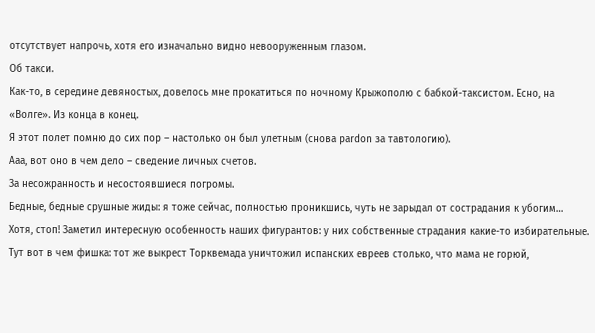отсутствует напрочь, хотя его изначально видно невооруженным глазом.
Об такси.
Как-то, в середине девяностых, довелось мне прокатиться по ночному Крыжополю с бабкой-таксистом. Есно, на «Волге». Из конца в конец.
Я этот полет помню до сих пор – настолько он был улетным (снова рardon за тавтологию).
Ааа, вот оно в чем дело – сведение личных счетов.
За несожранность и несостоявшиеся погромы.
Бедные, бедные срушные жиды: я тоже сейчас, полностью проникшись, чуть не зарыдал от сострадания к убогим…
Хотя, стоп! Заметил интересную особенность наших фигурантов: у них собственные страдания какие-то избирательные.
Тут вот в чем фишка: тот же выкрест Торквемада уничтожил испанских евреев столько, что мама не горюй,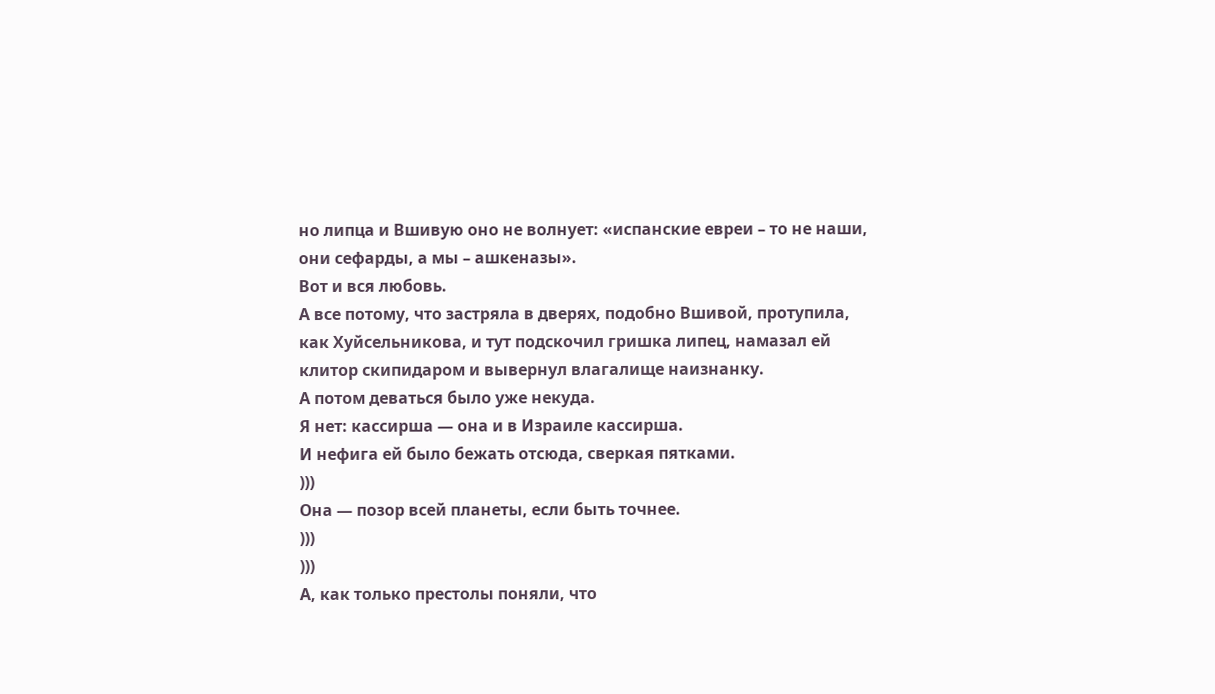но липца и Вшивую оно не волнует: «испанские евреи – то не наши, они сефарды, а мы – ашкеназы».
Вот и вся любовь.
А все потому, что застряла в дверях, подобно Вшивой, протупила, как Хуйсельникова, и тут подскочил гришка липец, намазал ей клитор скипидаром и вывернул влагалище наизнанку.
А потом деваться было уже некуда.
Я нет: кассирша — она и в Израиле кассирша.
И нефига ей было бежать отсюда, сверкая пятками.
)))
Она — позор всей планеты, если быть точнее.
)))
)))
А, как только престолы поняли, что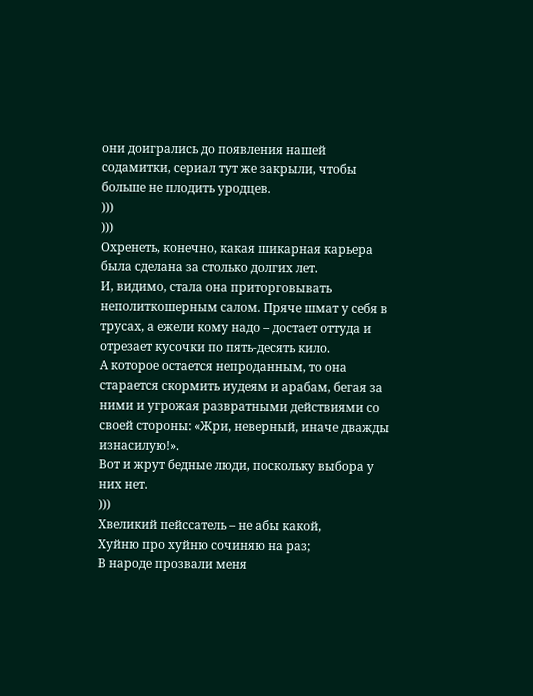они доигрались до появления нашей содамитки, сериал тут же закрыли, чтобы больше не плодить уродцев.
)))
)))
Охренеть, конечно, какая шикарная карьера была сделана за столько долгих лет.
И, видимо, стала она приторговывать неполиткошерным салом. Пряче шмат у себя в трусах, а ежели кому надо – достает оттуда и отрезает кусочки по пять-десять кило.
А которое остается непроданным, то она старается скормить иудеям и арабам, бегая за ними и угрожая развратными действиями со своей стороны: «Жри, неверный, иначе дважды изнасилую!».
Вот и жрут бедные люди, поскольку выбора у них нет.
)))
Хвеликий пейссатель – не абы какой,
Хуйню про хуйню сочиняю на раз;
В народе прозвали меня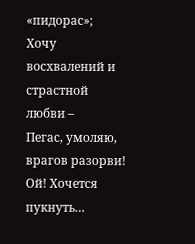«пидорас»;
Хочу восхвалений и страстной любви –
Пегас, умоляю, врагов разорви!
Ой! Хочется пукнуть…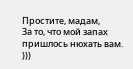Простите, мадам,
За то, что мой запах пришлось нюхать вам.
)))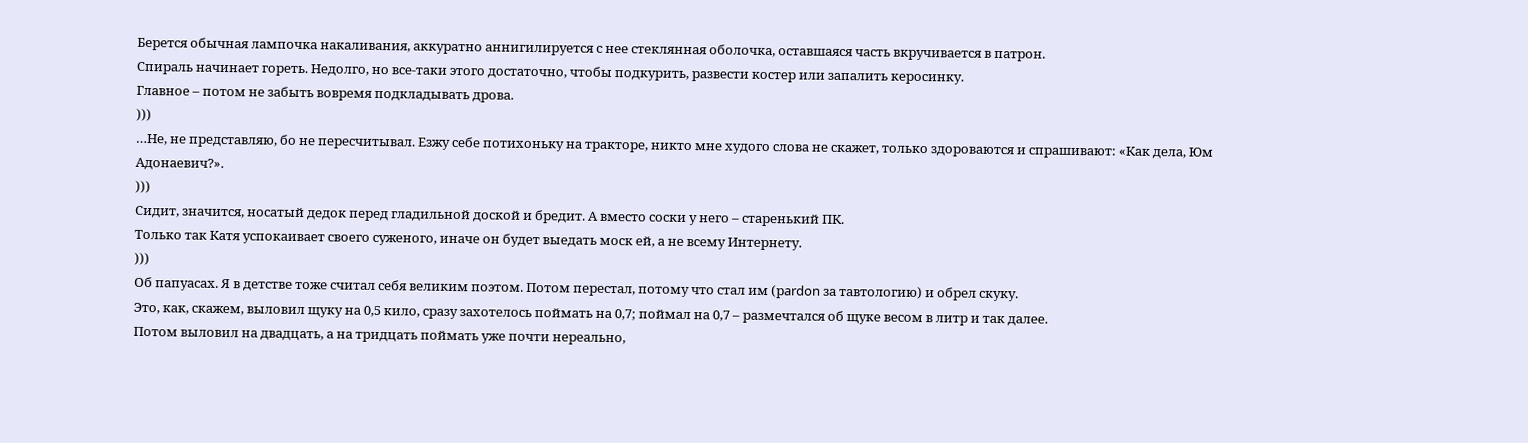Берется обычная лампочка накаливания, аккуратно аннигилируется с нее стеклянная оболочка, оставшаяся часть вкручивается в патрон.
Спираль начинает гореть. Недолго, но все-таки этого достаточно, чтобы подкурить, развести костер или запалить керосинку.
Главное – потом не забыть вовремя подкладывать дрова.
)))
…Не, не представляю, бо не пересчитывал. Езжу себе потихоньку на тракторе, никто мне худого слова не скажет, только здороваются и спрашивают: «Как дела, Юм Адонаевич?».
)))
Сидит, значится, носатый дедок перед гладильной доской и бредит. А вместо соски у него – старенький ПК.
Только так Катя успокаивает своего суженого, иначе он будет выедать моск ей, а не всему Интернету.
)))
Об папуасах. Я в детстве тоже считал себя великим поэтом. Потом перестал, потому что стал им (рardon за тавтологию) и обрел скуку.
Это, как, скажем, выловил щуку на 0,5 кило, сразу захотелось поймать на 0,7; поймал на 0,7 – размечтался об щуке весом в литр и так далее.
Потом выловил на двадцать, а на тридцать поймать уже почти нереально,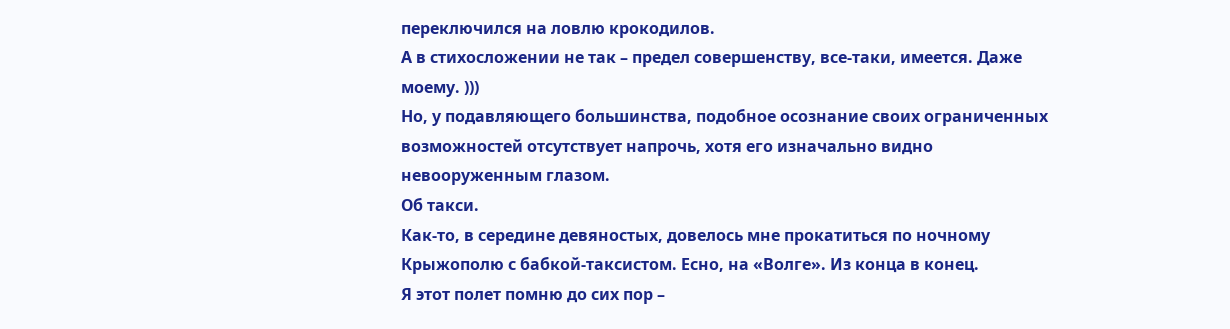переключился на ловлю крокодилов.
А в стихосложении не так – предел совершенству, все-таки, имеется. Даже моему. )))
Но, у подавляющего большинства, подобное осознание своих ограниченных возможностей отсутствует напрочь, хотя его изначально видно невооруженным глазом.
Об такси.
Как-то, в середине девяностых, довелось мне прокатиться по ночному Крыжополю с бабкой-таксистом. Есно, на «Волге». Из конца в конец.
Я этот полет помню до сих пор –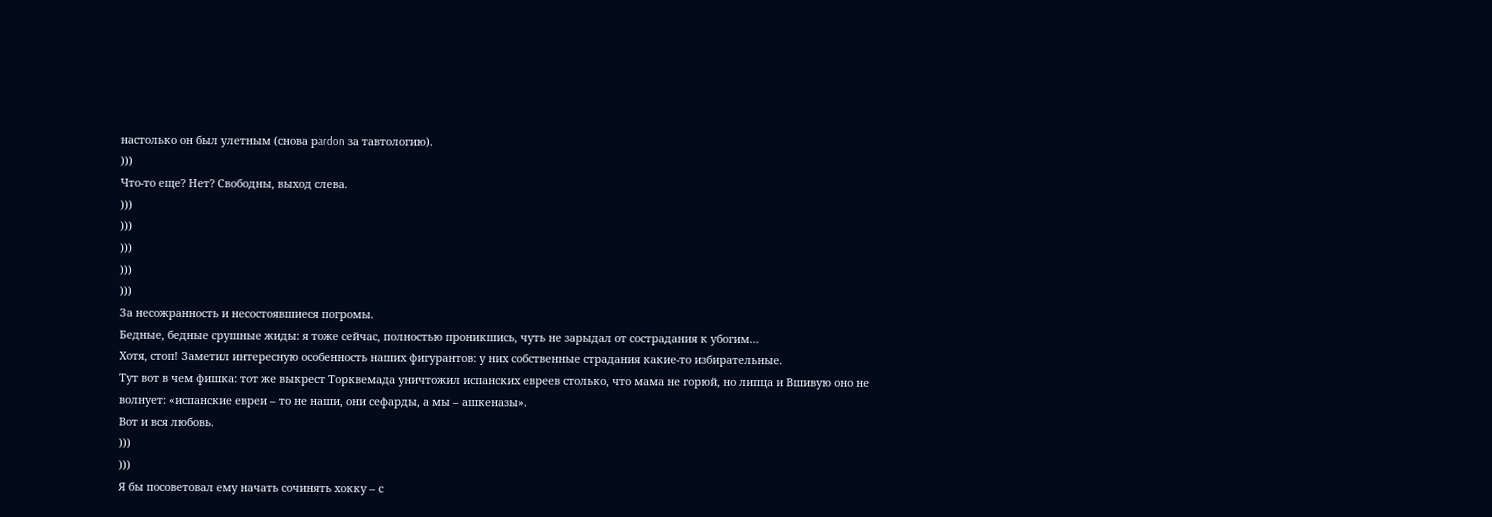настолько он был улетным (снова рardon за тавтологию).
)))
Что-то еще? Нет? Свободны, выход слева.
)))
)))
)))
)))
)))
За несожранность и несостоявшиеся погромы.
Бедные, бедные срушные жиды: я тоже сейчас, полностью проникшись, чуть не зарыдал от сострадания к убогим…
Хотя, стоп! Заметил интересную особенность наших фигурантов: у них собственные страдания какие-то избирательные.
Тут вот в чем фишка: тот же выкрест Торквемада уничтожил испанских евреев столько, что мама не горюй, но липца и Вшивую оно не волнует: «испанские евреи – то не наши, они сефарды, а мы – ашкеназы».
Вот и вся любовь.
)))
)))
Я бы посоветовал ему начать сочинять хокку – с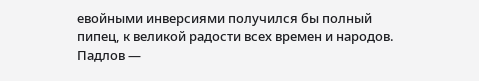евойными инверсиями получился бы полный пипец, к великой радости всех времен и народов.
Падлов —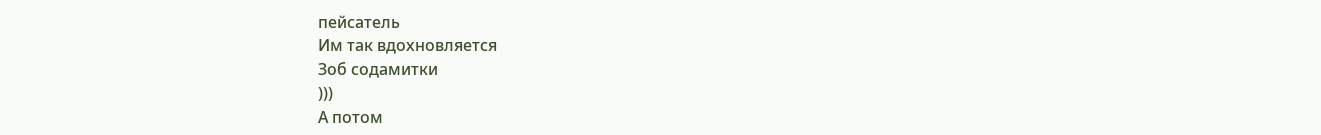пейсатель
Им так вдохновляется
Зоб содамитки
)))
А потом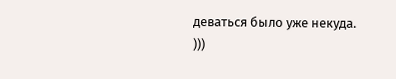деваться было уже некуда.
)))